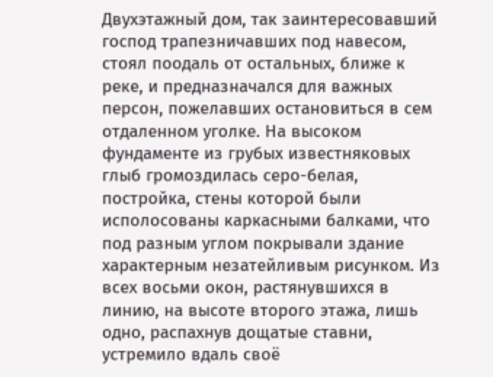Двухэтажный дом, так заинтересовавший господ трапезничавших под навесом, стоял поодаль от остальных, ближе к реке, и предназначался для важных персон, пожелавших остановиться в сем отдаленном уголке. На высоком фундаменте из грубых известняковых глыб громоздилась серо-белая, постройка, стены которой были исполосованы каркасными балками, что под разным углом покрывали здание характерным незатейливым рисунком. Из всех восьми окон, растянувшихся в линию, на высоте второго этажа, лишь одно, распахнув дощатые ставни, устремило вдаль своё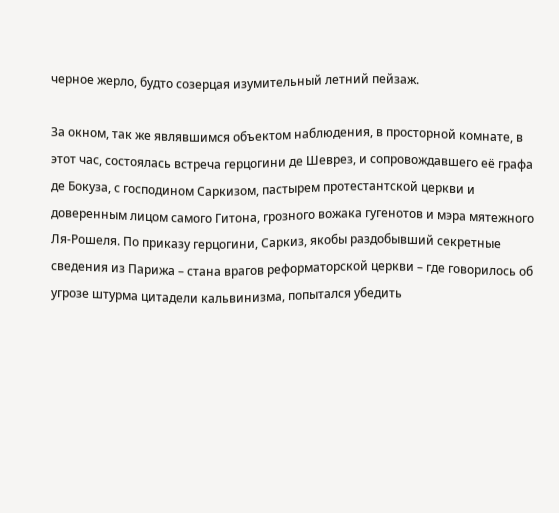черное жерло, будто созерцая изумительный летний пейзаж.

За окном, так же являвшимся объектом наблюдения, в просторной комнате, в этот час, состоялась встреча герцогини де Шеврез, и сопровождавшего её графа де Бокуза, с господином Саркизом, пастырем протестантской церкви и доверенным лицом самого Гитона, грозного вожака гугенотов и мэра мятежного Ля-Рошеля. По приказу герцогини, Саркиз, якобы раздобывший секретные сведения из Парижа – стана врагов реформаторской церкви – где говорилось об угрозе штурма цитадели кальвинизма, попытался убедить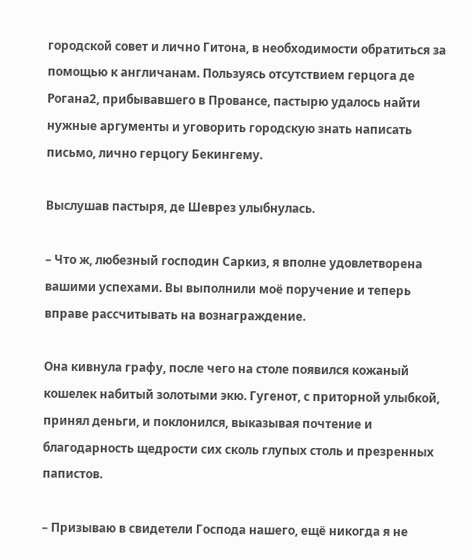городской совет и лично Гитона, в необходимости обратиться за помощью к англичанам. Пользуясь отсутствием герцога де Рогана2, прибывавшего в Провансе, пастырю удалось найти нужные аргументы и уговорить городскую знать написать письмо, лично герцогу Бекингему.

Выслушав пастыря, де Шеврез улыбнулась.

– Что ж, любезный господин Саркиз, я вполне удовлетворена вашими успехами. Вы выполнили моё поручение и теперь вправе рассчитывать на вознаграждение.

Она кивнула графу, после чего на столе появился кожаный кошелек набитый золотыми экю. Гугенот, с приторной улыбкой, принял деньги, и поклонился, выказывая почтение и благодарность щедрости сих сколь глупых столь и презренных папистов.

– Призываю в свидетели Господа нашего, ещё никогда я не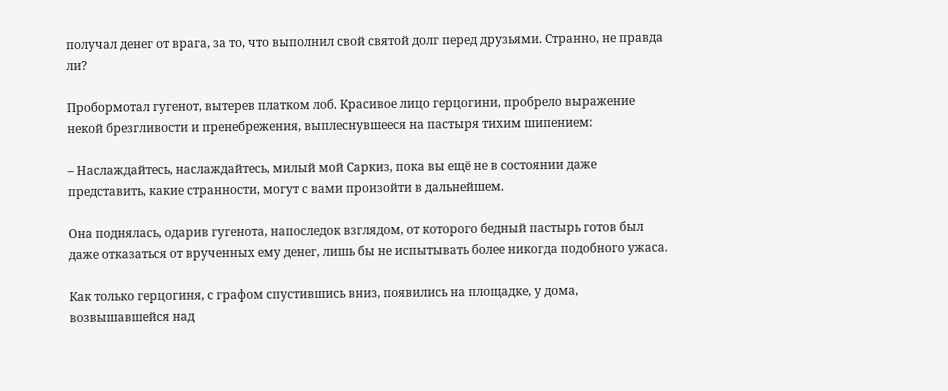получал денег от врага, за то, что выполнил свой святой долг перед друзьями. Странно, не правда ли?

Пробормотал гугенот, вытерев платком лоб. Красивое лицо герцогини, пробрело выражение некой брезгливости и пренебрежения, выплеснувшееся на пастыря тихим шипением:

– Наслаждайтесь, наслаждайтесь, милый мой Саркиз, пока вы ещё не в состоянии даже представить, какие странности, могут с вами произойти в дальнейшем.

Она поднялась, одарив гугенота, напоследок взглядом, от которого бедный пастырь готов был даже отказаться от врученных ему денег, лишь бы не испытывать более никогда подобного ужаса.

Как только герцогиня, с графом спустившись вниз, появились на площадке, у дома, возвышавшейся над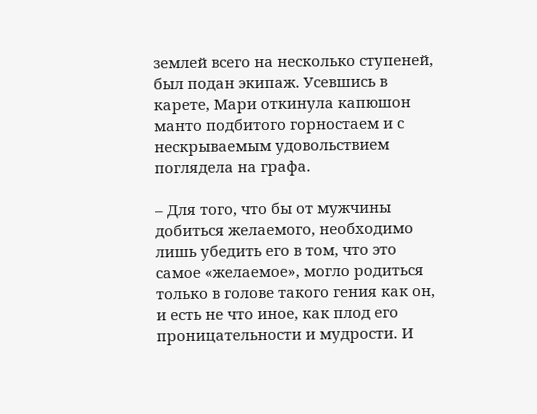землей всего на несколько ступеней, был подан экипаж. Усевшись в карете, Мари откинула капюшон манто подбитого горностаем и с нескрываемым удовольствием поглядела на графа.

– Для того, что бы от мужчины добиться желаемого, необходимо лишь убедить его в том, что это самое «желаемое», могло родиться только в голове такого гения как он, и есть не что иное, как плод его проницательности и мудрости. И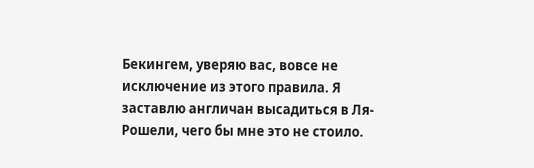Бекингем, уверяю вас, вовсе не исключение из этого правила. Я заставлю англичан высадиться в Ля-Рошели, чего бы мне это не стоило.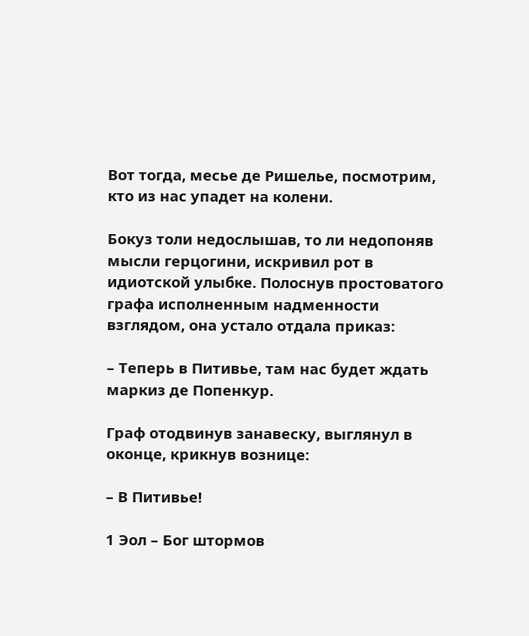Вот тогда, месье де Ришелье, посмотрим, кто из нас упадет на колени.

Бокуз толи недослышав, то ли недопоняв мысли герцогини, искривил рот в идиотской улыбке. Полоснув простоватого графа исполненным надменности взглядом, она устало отдала приказ:

– Теперь в Питивье, там нас будет ждать маркиз де Попенкур.

Граф отодвинув занавеску, выглянул в оконце, крикнув вознице:

– В Питивье!

1 Эол – Бог штормов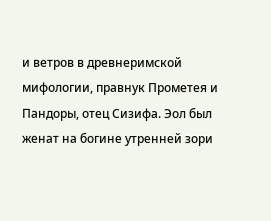и ветров в древнеримской мифологии, правнук Прометея и Пандоры, отец Сизифа. Эол был женат на богине утренней зори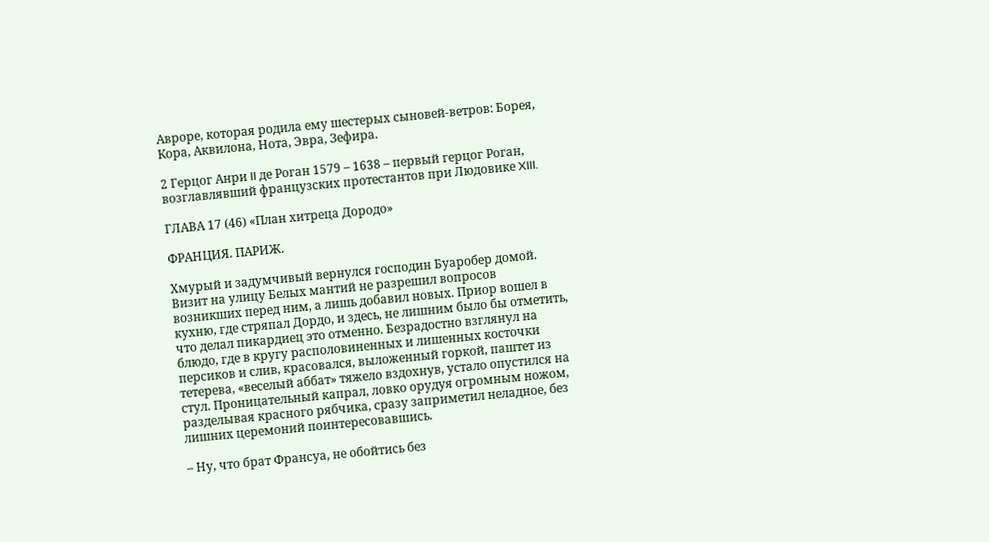Авроре, которая родила ему шестерых сыновей-ветров: Борея, Кора, Аквилона, Нота, Эвра, Зефира.

2 Герцог Анри II де Роган 1579 – 1638 – первый герцог Роган, возглавлявший французских протестантов при Людовике XIII.

ГЛАВА 17 (46) «План хитреца Дородо»

ФРАНЦИЯ. ПАРИЖ.

Хмурый и задумчивый вернулся господин Буаробер домой. Визит на улицу Белых мантий не разрешил вопросов возникших перед ним, а лишь добавил новых. Приор вошел в кухню, где стряпал Дордо, и здесь, не лишним было бы отметить, что делал пикардиец это отменно. Безрадостно взглянул на блюдо, где в кругу располовиненных и лишенных косточки персиков и слив, красовался, выложенный горкой, паштет из тетерева, «веселый аббат» тяжело вздохнув, устало опустился на стул. Проницательный капрал, ловко орудуя огромным ножом, разделывая красного рябчика, сразу заприметил неладное, без лишних церемоний поинтересовавшись.

– Ну, что брат Франсуа, не обойтись без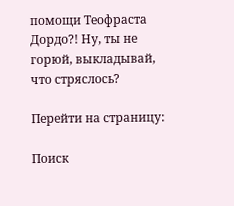помощи Теофраста Дордо?! Ну, ты не горюй, выкладывай, что стряслось?

Перейти на страницу:

Поиск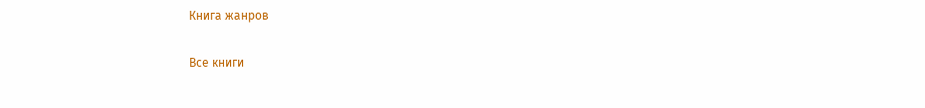Книга жанров

Все книги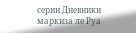серии Дневники маркиза ле Руа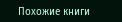Похожие книги